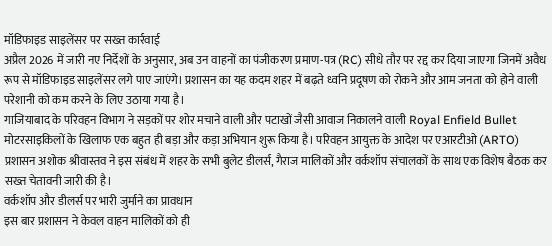मॉडिफाइड साइलेंसर पर सख्त कार्रवाई
अप्रैल 2026 में जारी नए निर्देशों के अनुसार, अब उन वाहनों का पंजीकरण प्रमाण-पत्र (RC) सीधे तौर पर रद्द कर दिया जाएगा जिनमें अवैध रूप से मॉडिफाइड साइलेंसर लगे पाए जाएंगे। प्रशासन का यह कदम शहर में बढ़ते ध्वनि प्रदूषण को रोकने और आम जनता को होने वाली परेशानी को कम करने के लिए उठाया गया है।
गाजियाबाद के परिवहन विभाग ने सड़कों पर शोर मचाने वाली और पटाखों जैसी आवाज निकालने वाली Royal Enfield Bullet मोटरसाइकिलों के खिलाफ एक बहुत ही बड़ा और कड़ा अभियान शुरू किया है। परिवहन आयुक्त के आदेश पर एआरटीओ (ARTO) प्रशासन अशोक श्रीवास्तव ने इस संबंध में शहर के सभी बुलेट डीलर्स, गैराज मालिकों और वर्कशॉप संचालकों के साथ एक विशेष बैठक कर सख्त चेतावनी जारी की है।
वर्कशॉप और डीलर्स पर भारी जुर्माने का प्रावधान
इस बार प्रशासन ने केवल वाहन मालिकों को ही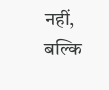नहीं, बल्कि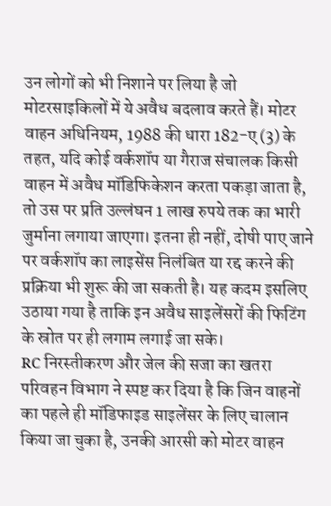उन लोगों को भी निशाने पर लिया है जो मोटरसाइकिलों में ये अवैध बदलाव करते हैं। मोटर वाहन अधिनियम, 1988 की धारा 182-ए (3) के तहत, यदि कोई वर्कशॉप या गैराज संचालक किसी वाहन में अवैध मॉडिफिकेशन करता पकड़ा जाता है, तो उस पर प्रति उल्लंघन 1 लाख रुपये तक का भारी जुर्माना लगाया जाएगा। इतना ही नहीं, दोषी पाए जाने पर वर्कशॉप का लाइसेंस निलंबित या रद्द करने की प्रक्रिया भी शुरू की जा सकती है। यह कदम इसलिए उठाया गया है ताकि इन अवैध साइलेंसरों की फिटिंग के स्रोत पर ही लगाम लगाई जा सके।
RC निरस्तीकरण और जेल की सजा का खतरा
परिवहन विभाग ने स्पष्ट कर दिया है कि जिन वाहनों का पहले ही मॉडिफाइड साइलेंसर के लिए चालान किया जा चुका है, उनकी आरसी को मोटर वाहन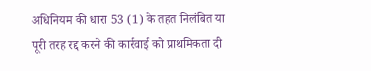अधिनियम की धारा 53 (1) के तहत निलंबित या पूरी तरह रद्द करने की कार्रवाई को प्राथमिकता दी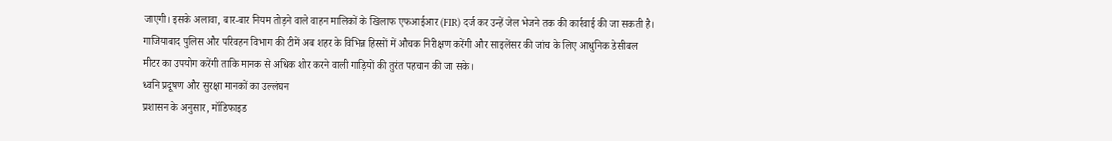जाएगी। इसके अलावा, बार-बार नियम तोड़ने वाले वाहन मालिकों के खिलाफ एफआईआर (FIR) दर्ज कर उन्हें जेल भेजने तक की कार्रवाई की जा सकती है। गाजियाबाद पुलिस और परिवहन विभाग की टीमें अब शहर के विभिन्न हिस्सों में औचक निरीक्षण करेंगी और साइलेंसर की जांच के लिए आधुनिक डेसीबल मीटर का उपयोग करेंगी ताकि मानक से अधिक शोर करने वाली गाड़ियों की तुरंत पहचान की जा सके।
ध्वनि प्रदूषण और सुरक्षा मानकों का उल्लंघन
प्रशासन के अनुसार, मॉडिफाइड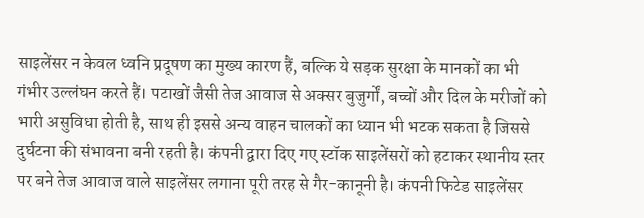साइलेंसर न केवल ध्वनि प्रदूषण का मुख्य कारण हैं, बल्कि ये सड़क सुरक्षा के मानकों का भी गंभीर उल्लंघन करते हैं। पटाखों जैसी तेज आवाज से अक्सर बुजुर्गों, बच्चों और दिल के मरीजों को भारी असुविधा होती है, साथ ही इससे अन्य वाहन चालकों का ध्यान भी भटक सकता है जिससे दुर्घटना की संभावना बनी रहती है। कंपनी द्वारा दिए गए स्टॉक साइलेंसरों को हटाकर स्थानीय स्तर पर बने तेज आवाज वाले साइलेंसर लगाना पूरी तरह से गैर-कानूनी है। कंपनी फिटेड साइलेंसर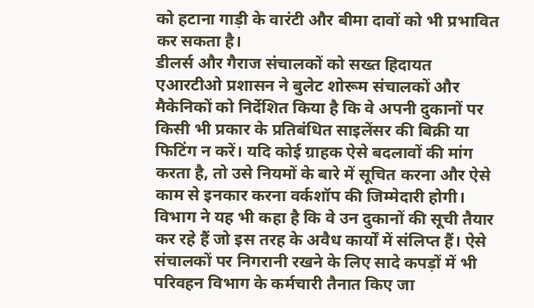को हटाना गाड़ी के वारंटी और बीमा दावों को भी प्रभावित कर सकता है।
डीलर्स और गैराज संचालकों को सख्त हिदायत
एआरटीओ प्रशासन ने बुलेट शोरूम संचालकों और मैकेनिकों को निर्देशित किया है कि वे अपनी दुकानों पर किसी भी प्रकार के प्रतिबंधित साइलेंसर की बिक्री या फिटिंग न करें। यदि कोई ग्राहक ऐसे बदलावों की मांग करता है, तो उसे नियमों के बारे में सूचित करना और ऐसे काम से इनकार करना वर्कशॉप की जिम्मेदारी होगी। विभाग ने यह भी कहा है कि वे उन दुकानों की सूची तैयार कर रहे हैं जो इस तरह के अवैध कार्यों में संलिप्त हैं। ऐसे संचालकों पर निगरानी रखने के लिए सादे कपड़ों में भी परिवहन विभाग के कर्मचारी तैनात किए जा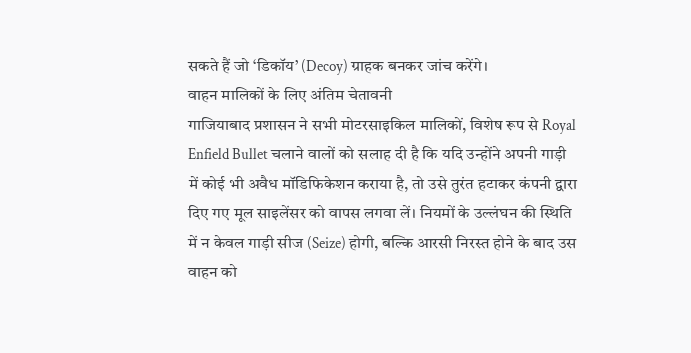सकते हैं जो ‘डिकॉय’ (Decoy) ग्राहक बनकर जांच करेंगे।
वाहन मालिकों के लिए अंतिम चेतावनी
गाजियाबाद प्रशासन ने सभी मोटरसाइकिल मालिकों, विशेष रूप से Royal Enfield Bullet चलाने वालों को सलाह दी है कि यदि उन्होंने अपनी गाड़ी में कोई भी अवैध मॉडिफिकेशन कराया है, तो उसे तुरंत हटाकर कंपनी द्वारा दिए गए मूल साइलेंसर को वापस लगवा लें। नियमों के उल्लंघन की स्थिति में न केवल गाड़ी सीज (Seize) होगी, बल्कि आरसी निरस्त होने के बाद उस वाहन को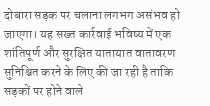दोबारा सड़क पर चलाना लगभग असंभव हो जाएगा। यह सख्त कार्रवाई भविष्य में एक शांतिपूर्ण और सुरक्षित यातायात वातावरण सुनिश्चित करने के लिए की जा रही है ताकि सड़कों पर होने वाले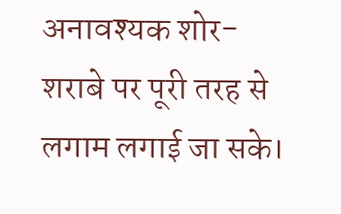अनावश्यक शोर-शराबे पर पूरी तरह से लगाम लगाई जा सके।